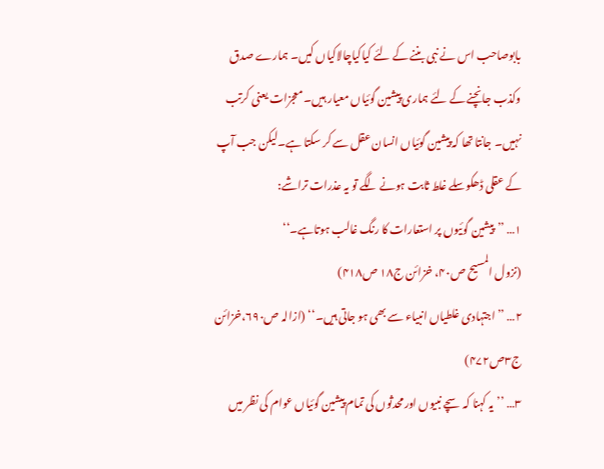بابوصاحب اس نے نبی بننے کے لئے کیاکیاچالاکیاں کیں۔ ہمارے صدق وکذب جانچنے کے لئے ہماری پیشین گوئیاں معیار ہیں۔ معجزات یعنی کرتب نہیں۔ جانتا تھا کہ پیشین گوئیاں انسان عقل سے کر سکتا ہے۔لیکن جب آپ کے عقلی ڈھکوسلے غلط ثابت ہونے لگے تو یہ عذرات تراشے:
۱… ’’پیشین گوئیوں پر استعارات کا رنگ غالب ہوتاہے۔‘‘
(نزول المسیح ص۴۰، خزائن ج۱۸ ص۴۱۸)
۲… ’’اجتہادی غلطیاں انبیاء سے بھی ہو جاتی ہیں۔‘‘ (ازالہ ص۶۹۰،خزائن ج۳ص۴۷۲)
۳… ’’یہ کہنا کہ سچے نبیوں اورمحدثوں کی تمام پیشین گوئیاں عوام کی نظر میں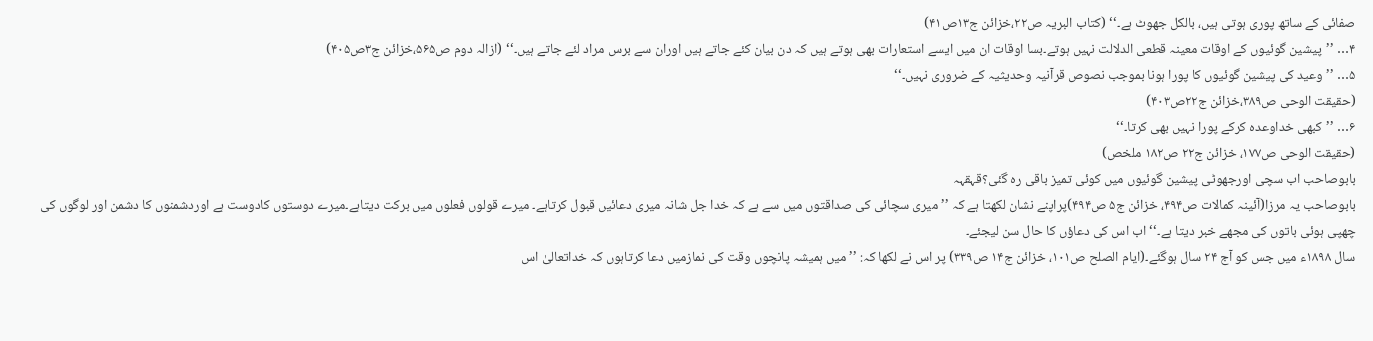صفائی کے ساتھ پوری ہوتی ہیں، بالکل جھوٹ ہے۔‘‘ (کتاب البریہ ص۲۲،خزائن ج۱۳ص۴۱)
۴… ’’پیشین گوئیوں کے اوقات معینہ قطعی الدلالت نہیں ہوتے۔بسا اوقات ان میں ایسے استعارات بھی ہوتے ہیں کہ دن بیان کئے جاتے ہیں اوران سے برس مراد لئے جاتے ہیں۔‘‘ (ازالہ دوم ص۵۶۵،خزائن ج۳ص۴۰۵)
۵… ’’وعید کی پیشین گوئیوں کا پورا ہونا بموجب نصوص قرآنیہ وحدیثیہ کے ضروری نہیں۔‘‘
(حقیقت الوحی ص۳۸۹،خزائن ج۲۲ص۴۰۳)
۶… ’’کبھی خداوعدہ کرکے پورا نہیں بھی کرتا۔‘‘
(حقیقت الوحی ص۱۷۷، خزائن ج۲۲ ص۱۸۲ ملخص)
بابوصاحب اب سچی اورجھوٹی پیشین گوئیوں میں کوئی تمیز باقی رہ گئی؟قہقہہ
بابوصاحب یہ مرزا(آئینہ کمالات ص۴۹۴، خزائن ج۵ ص۴۹۴)پراپنے نشان لکھتا ہے کہ ’’میری سچائی کی صداقتوں میں سے ہے کہ خدا جل شانہ میری دعائیں قبول کرتاہے۔ میرے قولوں فعلوں میں برکت دیتاہے۔میرے دوستوں کادوست ہے اوردشمنوں کا دشمن اور لوگوں کی چھپی ہوئی باتوں کی مجھے خبر دیتا ہے۔‘‘ اب اس کی دعاؤں کا حال سن لیجئے۔
سال ۱۸۹۸ء میں جس کو آج ۲۴ سال ہوگئے۔(ایام الصلح ص۱۰۱، خزائن ج۱۴ ص۳۳۹) پر اس نے لکھا کہ: ’’میں ہمیشہ پانچوں وقت کی نمازمیں دعا کرتاہوں کہ خداتعالیٰ اس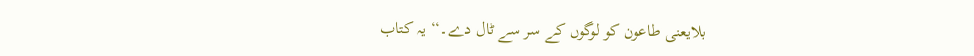بلایعنی طاعون کو لوگوں کے سر سے ٹال دے۔‘‘ یہ کتاب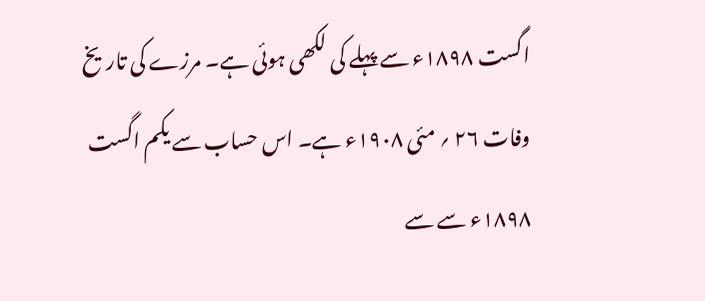اگست ۱۸۹۸ء سے پہلے کی لکھی ہوئی ہے۔ مرزے کی تاریخ وفات ۲۶ ؍ مئی ۱۹۰۸ء ہے۔ اس حساب سے یکم اگست ۱۸۹۸ء سے سے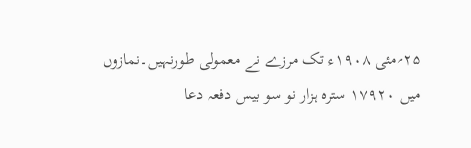۲۵؍مئی ۱۹۰۸ء تک مرزے نے معمولی طورنہیں۔نمازوں میں ۱۷۹۲۰ سترہ ہزار نو سو بیس دفعہ دعا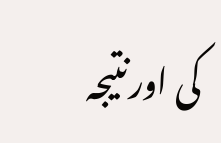کی اورنتیجہ